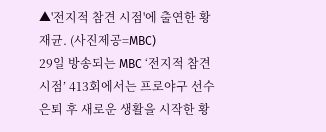▲'전지적 참견 시점'에 출연한 황재균. (사진제공=MBC)
29일 방송되는 MBC ‘전지적 참견 시점’ 413회에서는 프로야구 선수 은퇴 후 새로운 생활을 시작한 황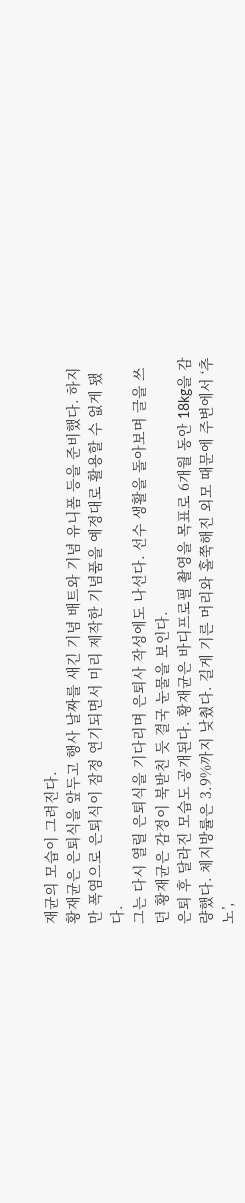재균의 모습이 그려진다.
황재균은 은퇴식을 앞두고 행사 날짜를 새긴 기념 배트와 기념 유니폼 등을 준비했다. 하지만 폭염으로 은퇴식이 잠정 연기되면서 미리 제작한 기념품을 예정대로 활용할 수 없게 됐다.
그는 다시 열릴 은퇴식을 기다리며 은퇴사 작성에도 나선다. 선수 생활을 돌아보며 글을 쓰던 황재균은 감정이 북받친 듯 결국 눈물을 보인다.
은퇴 후 달라진 모습도 공개된다. 황재균은 바디프로필 촬영을 목표로 6개월 동안 18kg을 감량했다. 체지방률은 3.9%까지 낮췄다. 길게 기른 머리와 홀쭉해진 외모 때문에 주변에서 ‘추노’,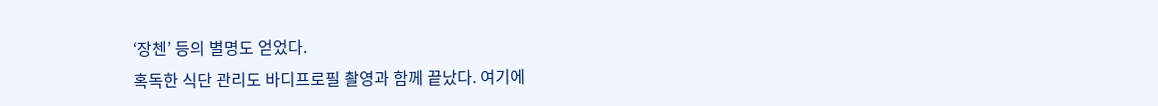‘장첸’ 등의 별명도 얻었다.
혹독한 식단 관리도 바디프로필 촬영과 함께 끝났다. 여기에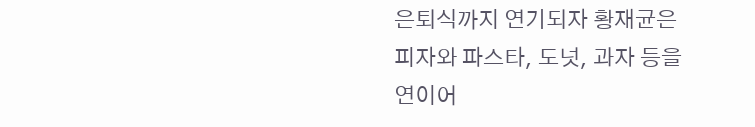은퇴식까지 연기되자 황재균은 피자와 파스타, 도넛, 과자 등을 연이어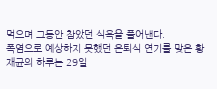먹으며 그동안 참았던 식욕을 풀어낸다.
폭염으로 예상하지 못했던 은퇴식 연기를 맞은 황재균의 하루는 29일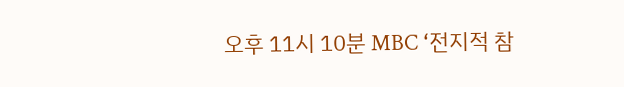오후 11시 10분 MBC ‘전지적 참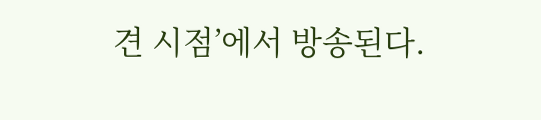견 시점’에서 방송된다.